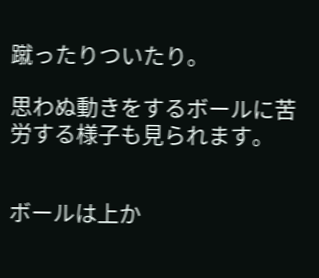蹴ったりついたり。

思わぬ動きをするボールに苦労する様子も見られます。


ボールは上か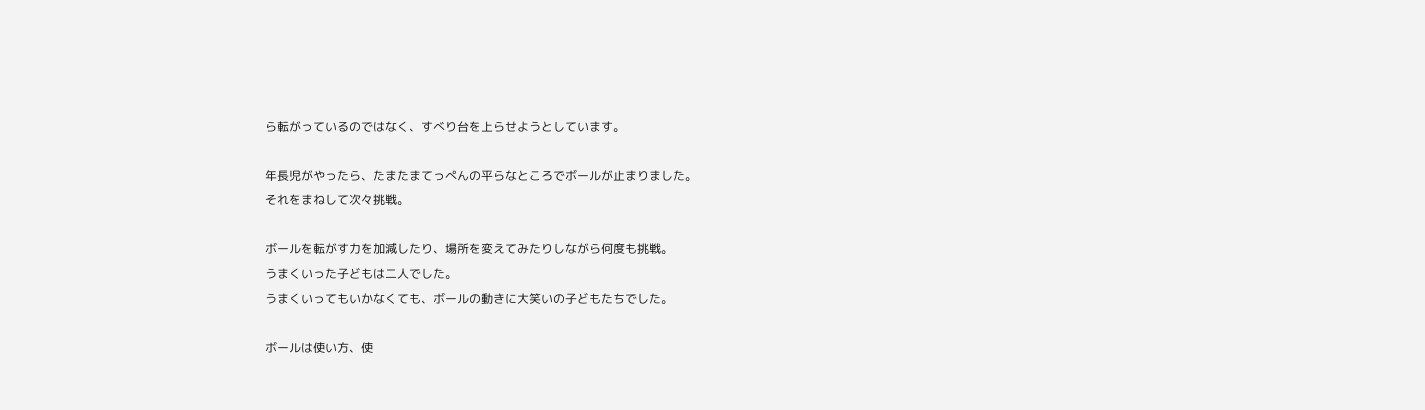ら転がっているのではなく、すべり台を上らせようとしています。

年長児がやったら、たまたまてっぺんの平らなところでボールが止まりました。
それをまねして次々挑戦。

ボールを転がす力を加減したり、場所を変えてみたりしながら何度も挑戦。
うまくいった子どもは二人でした。
うまくいってもいかなくても、ボールの動きに大笑いの子どもたちでした。

ボールは使い方、使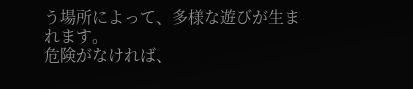う場所によって、多様な遊びが生まれます。
危険がなければ、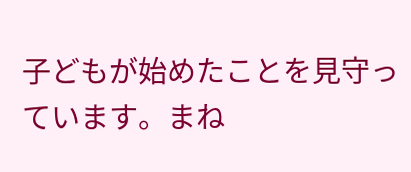子どもが始めたことを見守っています。まね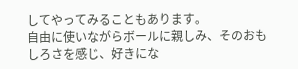してやってみることもあります。
自由に使いながらボールに親しみ、そのおもしろさを感じ、好きにな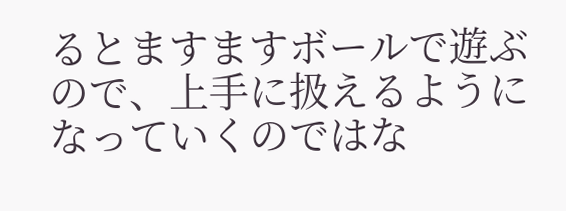るとますますボールで遊ぶので、上手に扱えるようになっていくのではな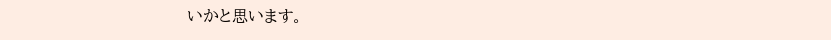いかと思います。